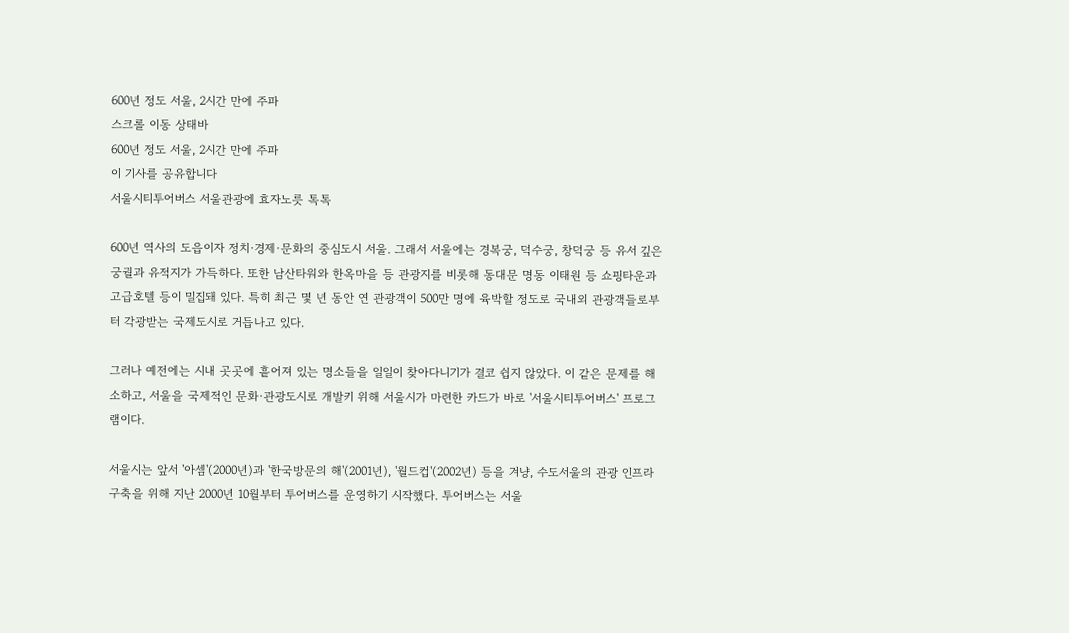600년 정도 서울, 2시간 만에 주파
스크롤 이동 상태바
600년 정도 서울, 2시간 만에 주파
이 기사를 공유합니다
서울시티투어버스 서울관광에 효자노릇 톡톡

600년 역사의 도읍이자 정치·경제·문화의 중심도시 서울. 그래서 서울에는 경복궁, 덕수궁, 창덕궁 등 유서 깊은 궁궐과 유적지가 가득하다. 또한 남산타워와 한옥마을 등 관광지를 비롯해 동대문 명동 이태원 등 쇼핑타운과 고급호텔 등이 밀집돼 있다. 특히 최근 몇 년 동안 연 관광객이 500만 명에 육박할 정도로 국내외 관광객들로부터 각광받는 국제도시로 거듭나고 있다.

그러나 예전에는 시내 곳곳에 흩어져 있는 명소들을 일일이 찾아다니기가 결코 쉽지 않았다. 이 같은 문제를 해소하고, 서울을 국제적인 문화·관광도시로 개발키 위해 서울시가 마련한 카드가 바로 '서울시티투어버스' 프로그램이다.

서울시는 앞서 '아셈'(2000년)과 '한국방문의 해'(2001년), '월드컵'(2002년) 등을 겨냥, 수도서울의 관광 인프라 구축을 위해 지난 2000년 10월부터 투어버스를 운영하기 시작했다. 투어버스는 서울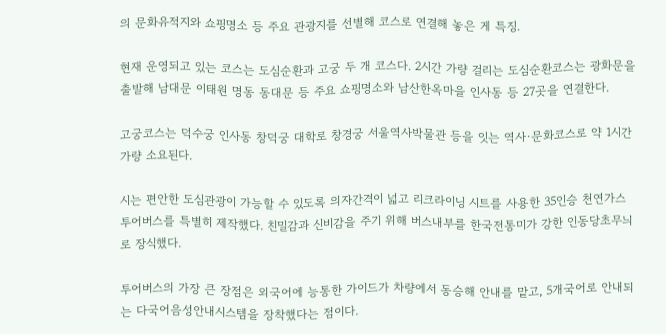의 문화유적지와 쇼핑명소 등 주요 관광지를 선별해 코스로 연결해 놓은 게 특징.

현재 운영되고 있는 코스는 도심순환과 고궁 두 개 코스다. 2시간 가량 걸리는 도심순환코스는 광화문을 출발해 남대문 이태원 명동 동대문 등 주요 쇼핑명소와 남산한옥마을 인사동 등 27곳을 연결한다.

고궁코스는 덕수궁 인사동 창덕궁 대학로 창경궁 서울역사박물관 등을 잇는 역사·문화코스로 약 1시간 가량 소요된다.

시는 편안한 도심관광이 가능할 수 있도록 의자간격이 넓고 리크라이닝 시트를 사용한 35인승 천연가스 투어버스를 특별히 제작했다. 친밀감과 신비감을 주기 위해 버스내부를 한국전통미가 강한 인동당초무늬로 장식했다.

투어버스의 가장 큰 장점은 외국어에 능통한 가이드가 차량에서 동승해 안내를 맡고, 5개국어로 안내되는 다국어음성안내시스템을 장착했다는 점이다.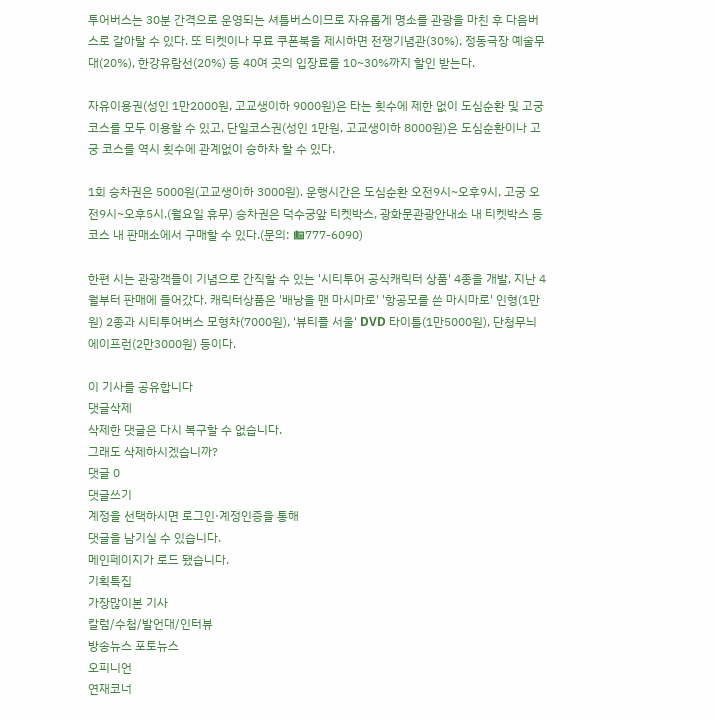투어버스는 30분 간격으로 운영되는 셔틀버스이므로 자유롭게 명소를 관광을 마친 후 다음버스로 갈아탈 수 있다. 또 티켓이나 무료 쿠폰북을 제시하면 전쟁기념관(30%), 정동극장 예술무대(20%), 한강유람선(20%) 등 40여 곳의 입장료를 10~30%까지 할인 받는다.

자유이용권(성인 1만2000원, 고교생이하 9000원)은 타는 횟수에 제한 없이 도심순환 및 고궁코스를 모두 이용할 수 있고, 단일코스권(성인 1만원, 고교생이하 8000원)은 도심순환이나 고궁 코스를 역시 횟수에 관계없이 승하차 할 수 있다.

1회 승차권은 5000원(고교생이하 3000원). 운행시간은 도심순환 오전9시~오후9시, 고궁 오전9시~오후5시.(월요일 휴무) 승차권은 덕수궁앞 티켓박스, 광화문관광안내소 내 티켓박스 등 코스 내 판매소에서 구매할 수 있다.(문의: ☎777-6090)

한편 시는 관광객들이 기념으로 간직할 수 있는 '시티투어 공식캐릭터 상품' 4종을 개발, 지난 4월부터 판매에 들어갔다. 캐릭터상품은 '배낭을 맨 마시마로' '항공모를 쓴 마시마로' 인형(1만원) 2종과 시티투어버스 모형차(7000원), '뷰티플 서울' DVD 타이틀(1만5000원), 단청무늬 에이프런(2만3000원) 등이다.

이 기사를 공유합니다
댓글삭제
삭제한 댓글은 다시 복구할 수 없습니다.
그래도 삭제하시겠습니까?
댓글 0
댓글쓰기
계정을 선택하시면 로그인·계정인증을 통해
댓글을 남기실 수 있습니다.
메인페이지가 로드 됐습니다.
기획특집
가장많이본 기사
칼럼/수첩/발언대/인터뷰
방송뉴스 포토뉴스
오피니언
연재코너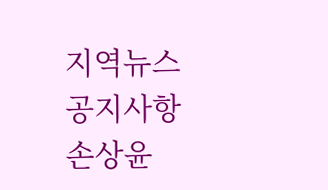지역뉴스
공지사항
손상윤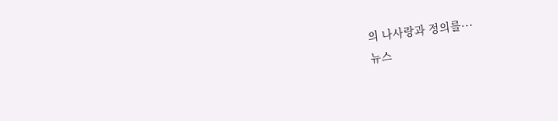의 나사랑과 정의를···
뉴스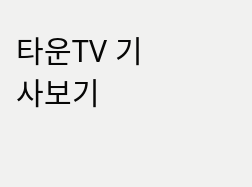타운TV 기사보기